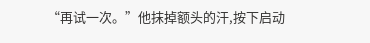“再试一次。”他抹掉额头的汗,按下启动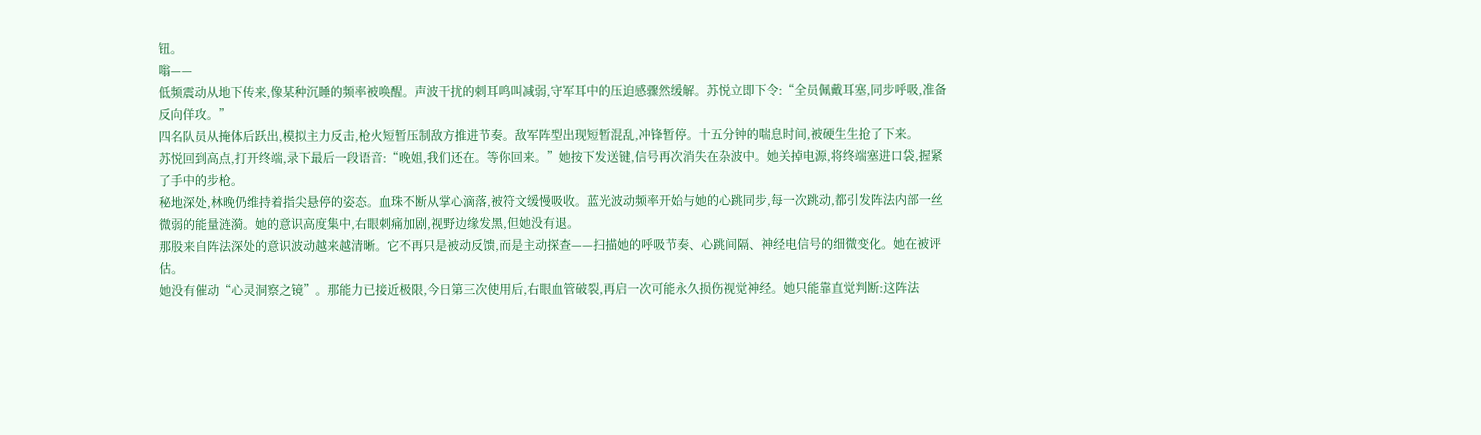钮。
嗡——
低频震动从地下传来,像某种沉睡的频率被唤醒。声波干扰的刺耳鸣叫减弱,守军耳中的压迫感骤然缓解。苏悦立即下令:“全员佩戴耳塞,同步呼吸,准备反向佯攻。”
四名队员从掩体后跃出,模拟主力反击,枪火短暂压制敌方推进节奏。敌军阵型出现短暂混乱,冲锋暂停。十五分钟的喘息时间,被硬生生抢了下来。
苏悦回到高点,打开终端,录下最后一段语音:“晚姐,我们还在。等你回来。”她按下发送键,信号再次消失在杂波中。她关掉电源,将终端塞进口袋,握紧了手中的步枪。
秘地深处,林晚仍维持着指尖悬停的姿态。血珠不断从掌心滴落,被符文缓慢吸收。蓝光波动频率开始与她的心跳同步,每一次跳动,都引发阵法内部一丝微弱的能量涟漪。她的意识高度集中,右眼刺痛加剧,视野边缘发黑,但她没有退。
那股来自阵法深处的意识波动越来越清晰。它不再只是被动反馈,而是主动探查——扫描她的呼吸节奏、心跳间隔、神经电信号的细微变化。她在被评估。
她没有催动“心灵洞察之镜”。那能力已接近极限,今日第三次使用后,右眼血管破裂,再启一次可能永久损伤视觉神经。她只能靠直觉判断:这阵法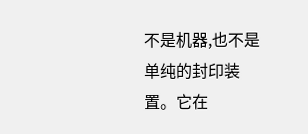不是机器,也不是单纯的封印装置。它在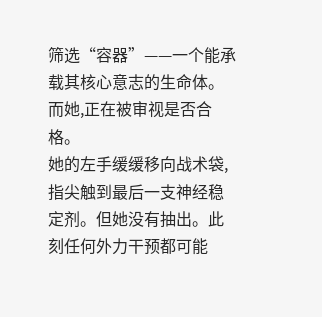筛选“容器”——一个能承载其核心意志的生命体。
而她,正在被审视是否合格。
她的左手缓缓移向战术袋,指尖触到最后一支神经稳定剂。但她没有抽出。此刻任何外力干预都可能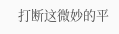打断这微妙的平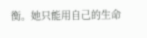衡。她只能用自己的生命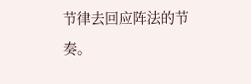节律去回应阵法的节奏。